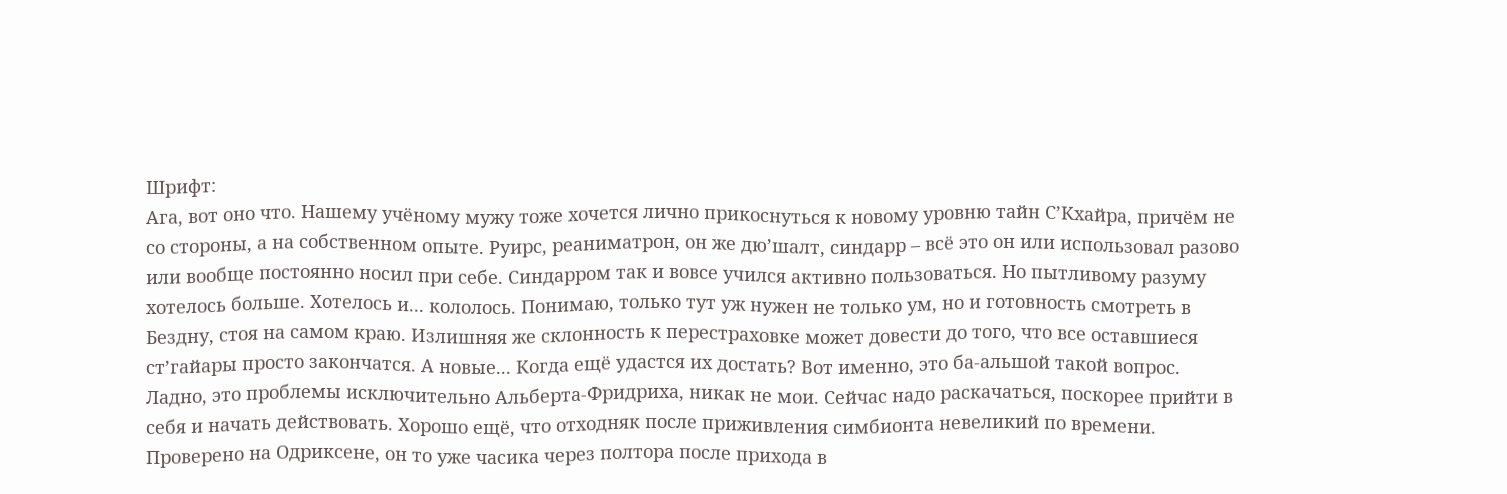Шрифт:
Ага, вот оно что. Нашему учёному мужу тоже хочется лично прикоснуться к новому уровню тайн С’Кхайра, причём не со стороны, а на собственном опыте. Руирс, реаниматрон, он же дю’шалт, синдарр – всё это он или использовал разово или вообще постоянно носил при себе. Синдарром так и вовсе учился активно пользоваться. Но пытливому разуму хотелось больше. Хотелось и... кололось. Понимаю, только тут уж нужен не только ум, но и готовность смотреть в Бездну, стоя на самом краю. Излишняя же склонность к перестраховке может довести до того, что все оставшиеся ст’гайары просто закончатся. А новые... Когда ещё удастся их достать? Вот именно, это ба-альшой такой вопрос.
Ладно, это проблемы исключительно Альберта-Фридриха, никак не мои. Сейчас надо раскачаться, поскорее прийти в себя и начать действовать. Хорошо ещё, что отходняк после приживления симбионта невеликий по времени. Проверено на Одриксене, он то уже часика через полтора после прихода в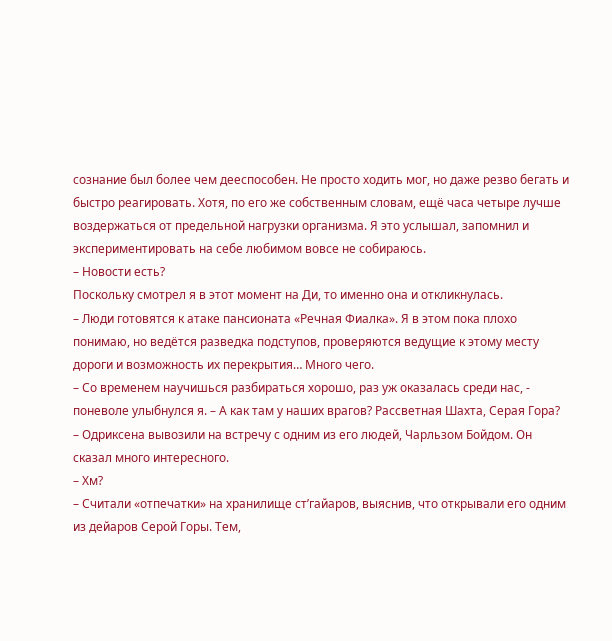сознание был более чем дееспособен. Не просто ходить мог, но даже резво бегать и быстро реагировать. Хотя, по его же собственным словам, ещё часа четыре лучше воздержаться от предельной нагрузки организма. Я это услышал, запомнил и экспериментировать на себе любимом вовсе не собираюсь.
– Новости есть?
Поскольку смотрел я в этот момент на Ди, то именно она и откликнулась.
– Люди готовятся к атаке пансионата «Речная Фиалка». Я в этом пока плохо понимаю, но ведётся разведка подступов, проверяются ведущие к этому месту дороги и возможность их перекрытия… Много чего.
– Со временем научишься разбираться хорошо, раз уж оказалась среди нас, - поневоле улыбнулся я. – А как там у наших врагов? Рассветная Шахта, Серая Гора?
– Одриксена вывозили на встречу с одним из его людей, Чарльзом Бойдом. Он сказал много интересного.
– Хм?
– Считали «отпечатки» на хранилище ст’гайаров, выяснив, что открывали его одним из дейаров Серой Горы. Тем,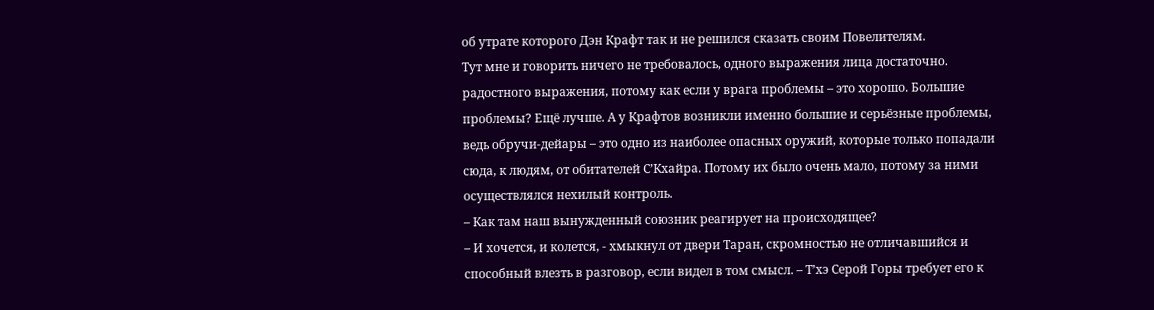об утрате которого Дэн Крафт так и не решился сказать своим Повелителям.
Тут мне и говорить ничего не требовалось, одного выражения лица достаточно. радостного выражения, потому как если у врага проблемы – это хорошо. Большие проблемы? Ещё лучше. А у Крафтов возникли именно большие и серьёзные проблемы, ведь обручи-дейары – это одно из наиболее опасных оружий, которые только попадали сюда, к людям, от обитателей С’Кхайра. Потому их было очень мало, потому за ними осуществлялся нехилый контроль.
– Как там наш вынужденный союзник реагирует на происходящее?
– И хочется, и колется, - хмыкнул от двери Таран, скромностью не отличавшийся и способный влезть в разговор, если видел в том смысл. – Т’хэ Серой Горы требует его к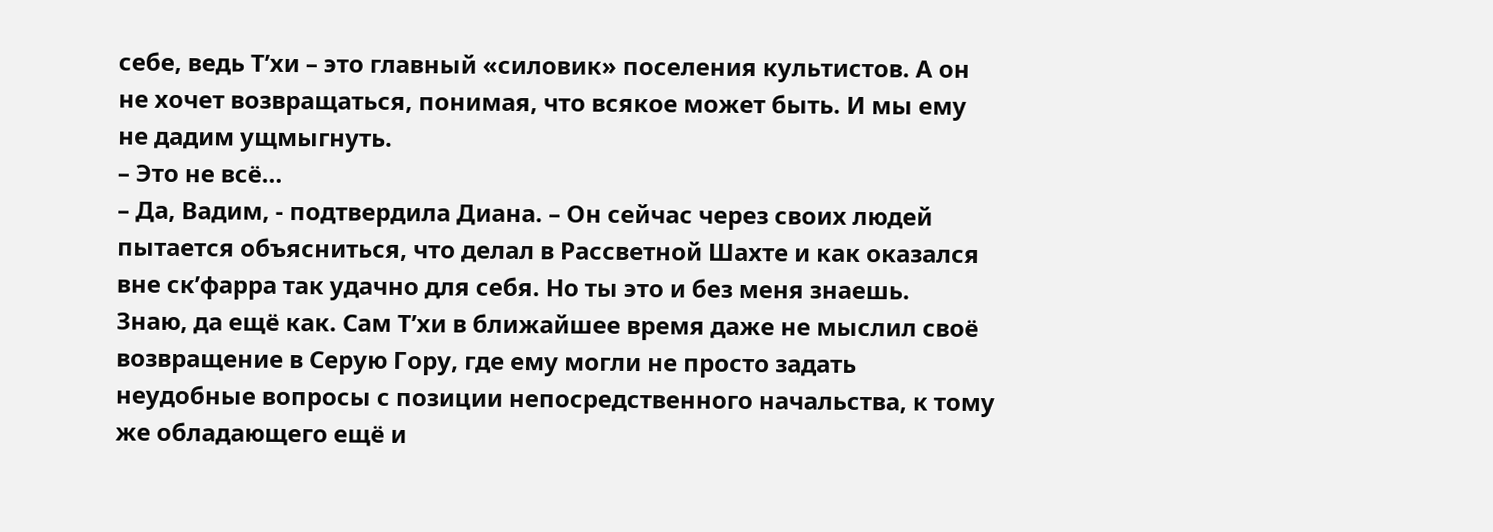себе, ведь Т’хи – это главный «силовик» поселения культистов. А он не хочет возвращаться, понимая, что всякое может быть. И мы ему не дадим ущмыгнуть.
– Это не всё…
– Да, Вадим, - подтвердила Диана. – Он сейчас через своих людей пытается объясниться, что делал в Рассветной Шахте и как оказался вне ск’фарра так удачно для себя. Но ты это и без меня знаешь.
Знаю, да ещё как. Сам Т’хи в ближайшее время даже не мыслил своё возвращение в Серую Гору, где ему могли не просто задать неудобные вопросы с позиции непосредственного начальства, к тому же обладающего ещё и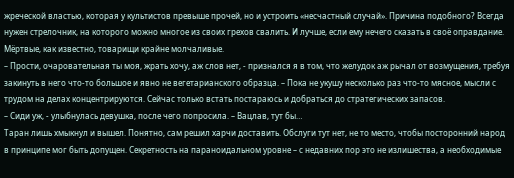жреческой властью, которая у культистов превыше прочей, но и устроить «несчастный случай». Причина подобного? Всегда нужен стрелочник, на которого можно многое из своих грехов свалить. И лучше, если ему нечего сказать в своё оправдание. Мёртвые, как известно, товарищи крайне молчаливые.
– Прости, очаровательная ты моя, жрать хочу, аж слов нет, - признался я в том, что желудок аж рычал от возмущения, требуя закинуть в него что-то большое и явно не вегетарианского образца. – Пока не укушу несколько раз что-то мясное, мысли с трудом на делах концентрируются. Сейчас только встать постараюсь и добраться до стратегических запасов.
– Сиди уж, - улыбнулась девушка, после чего попросила. – Вацлав, тут бы…
Таран лишь хмыкнул и вышел. Понятно, сам решил харчи доставить. Обслуги тут нет, не то место, чтобы посторонний народ в принципе мог быть допущен. Секретность на параноидальном уровне – с недавних пор это не излишества, а необходимые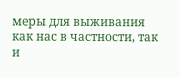меры для выживания как нас в частности, так и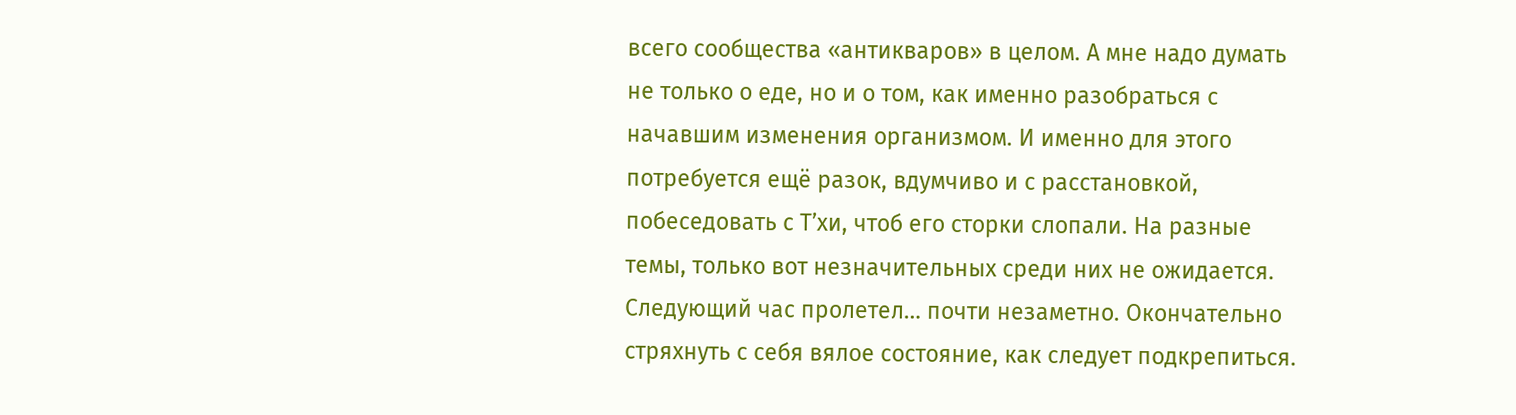всего сообщества «антикваров» в целом. А мне надо думать не только о еде, но и о том, как именно разобраться с начавшим изменения организмом. И именно для этого потребуется ещё разок, вдумчиво и с расстановкой, побеседовать с Т’хи, чтоб его сторки слопали. На разные темы, только вот незначительных среди них не ожидается.
Следующий час пролетел… почти незаметно. Окончательно стряхнуть с себя вялое состояние, как следует подкрепиться.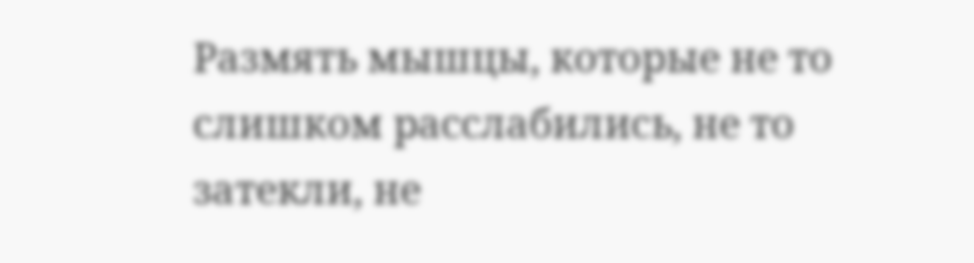Размять мышцы, которые не то слишком расслабились, не то затекли, не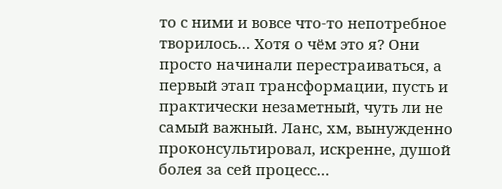то с ними и вовсе что-то непотребное творилось… Хотя о чём это я? Они просто начинали перестраиваться, а первый этап трансформации, пусть и практически незаметный, чуть ли не самый важный. Ланс, хм, вынужденно проконсультировал, искренне, душой болея за сей процесс…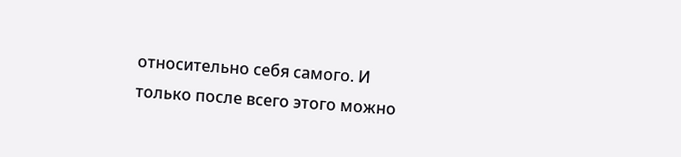относительно себя самого. И только после всего этого можно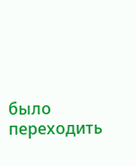было переходить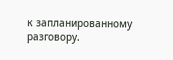к запланированному разговору.